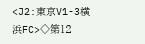<J2:東京V1-3横浜FC>◇第12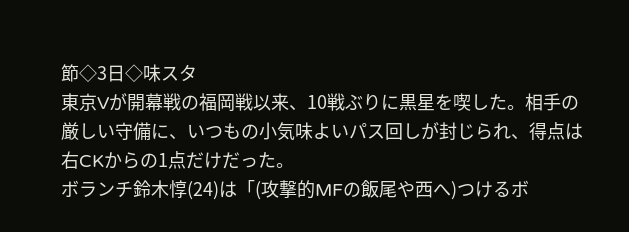節◇3日◇味スタ
東京Vが開幕戦の福岡戦以来、10戦ぶりに黒星を喫した。相手の厳しい守備に、いつもの小気味よいパス回しが封じられ、得点は右CKからの1点だけだった。
ボランチ鈴木惇(24)は「(攻撃的MFの飯尾や西へ)つけるボ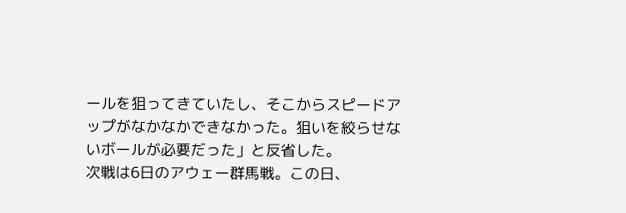ールを狙ってきていたし、そこからスピードアップがなかなかできなかった。狙いを絞らせないボールが必要だった」と反省した。
次戦は6日のアウェー群馬戦。この日、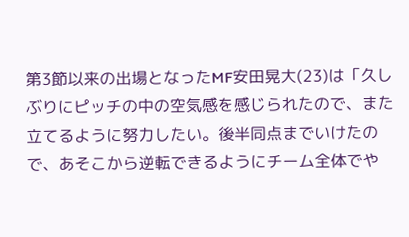第3節以来の出場となったMF安田晃大(23)は「久しぶりにピッチの中の空気感を感じられたので、また立てるように努力したい。後半同点までいけたので、あそこから逆転できるようにチーム全体でや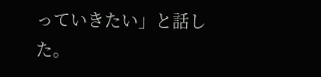っていきたい」と話した。